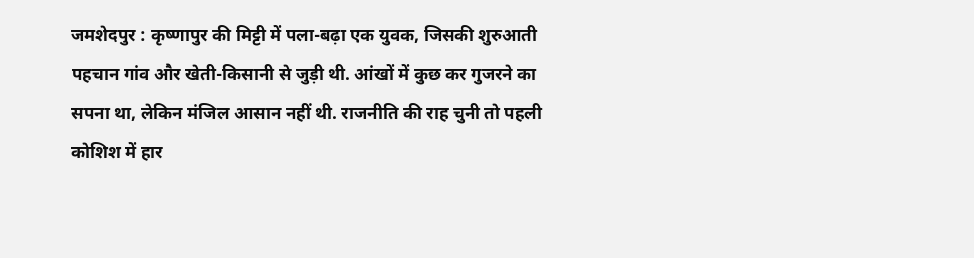जमशेदपुर : कृष्णापुर की मिट्टी में पला-बढ़ा एक युवक, जिसकी शुरुआती पहचान गांव और खेती-किसानी से जुड़ी थी. आंखों में कुछ कर गुजरने का सपना था, लेकिन मंजिल आसान नहीं थी. राजनीति की राह चुनी तो पहली कोशिश में हार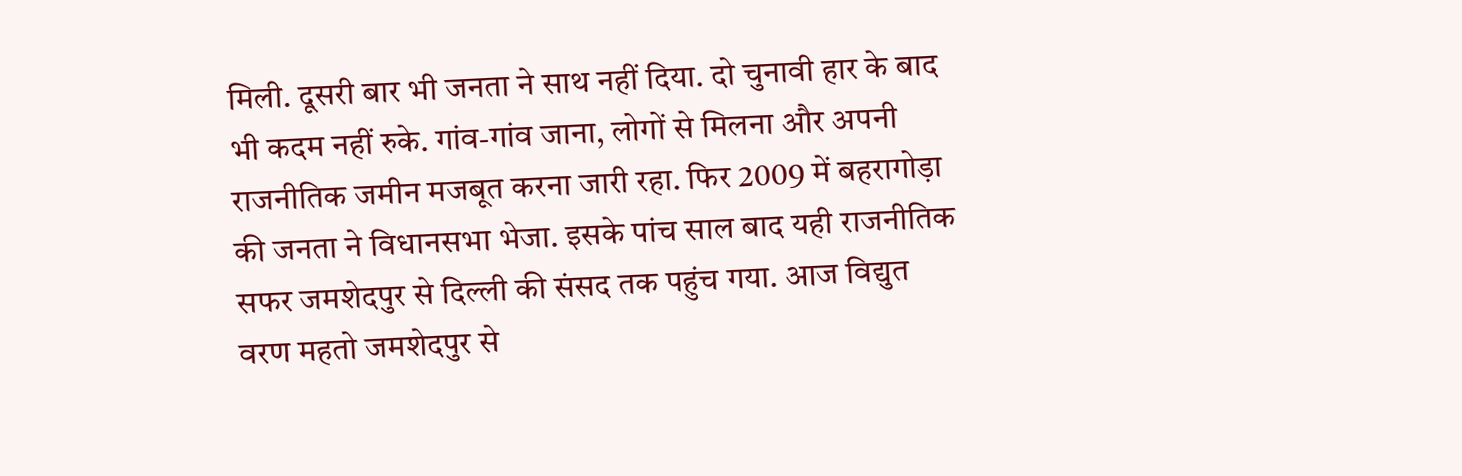मिली. दूसरी बार भी जनता ने साथ नहीं दिया. दो चुनावी हार के बाद भी कदम नहीं रुके. गांव-गांव जाना, लोगों से मिलना और अपनी राजनीतिक जमीन मजबूत करना जारी रहा. फिर 2009 में बहरागोड़ा की जनता ने विधानसभा भेजा. इसके पांच साल बाद यही राजनीतिक सफर जमशेदपुर से दिल्ली की संसद तक पहुंच गया. आज विद्युत वरण महतो जमशेदपुर से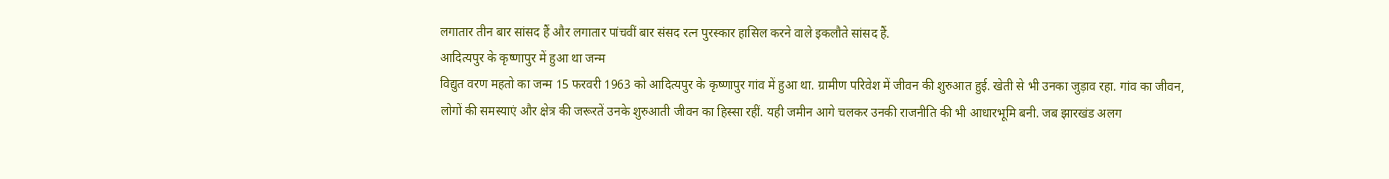लगातार तीन बार सांसद हैं और लगातार पांचवीं बार संसद रत्न पुरस्कार हासिल करने वाले इकलौते सांसद हैं.
आदित्यपुर के कृष्णापुर में हुआ था जन्म
विद्युत वरण महतो का जन्म 15 फरवरी 1963 को आदित्यपुर के कृष्णापुर गांव में हुआ था. ग्रामीण परिवेश में जीवन की शुरुआत हुई. खेती से भी उनका जुड़ाव रहा. गांव का जीवन, लोगों की समस्याएं और क्षेत्र की जरूरतें उनके शुरुआती जीवन का हिस्सा रहीं. यही जमीन आगे चलकर उनकी राजनीति की भी आधारभूमि बनी. जब झारखंड अलग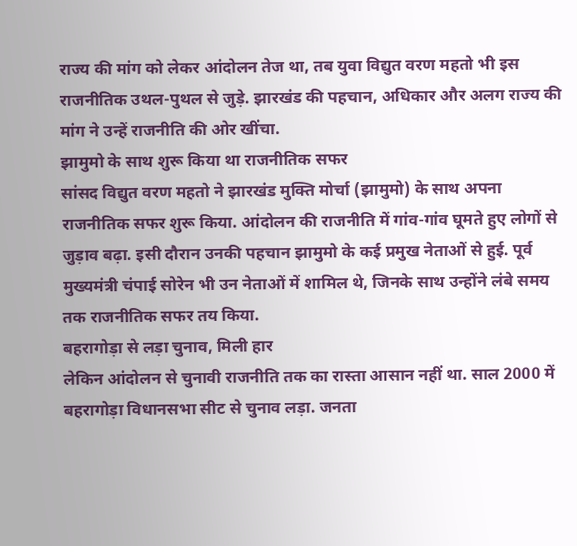राज्य की मांग को लेकर आंदोलन तेज था, तब युवा विद्युत वरण महतो भी इस राजनीतिक उथल-पुथल से जुड़े. झारखंड की पहचान, अधिकार और अलग राज्य की मांग ने उन्हें राजनीति की ओर खींचा.
झामुमो के साथ शुरू किया था राजनीतिक सफर
सांसद विद्युत वरण महतो ने झारखंड मुक्ति मोर्चा (झामुमो) के साथ अपना राजनीतिक सफर शुरू किया. आंदोलन की राजनीति में गांव-गांव घूमते हुए लोगों से जुड़ाव बढ़ा. इसी दौरान उनकी पहचान झामुमो के कई प्रमुख नेताओं से हुई. पूर्व मुख्यमंत्री चंपाई सोरेन भी उन नेताओं में शामिल थे, जिनके साथ उन्होंने लंबे समय तक राजनीतिक सफर तय किया.
बहरागोड़ा से लड़ा चुनाव, मिली हार
लेकिन आंदोलन से चुनावी राजनीति तक का रास्ता आसान नहीं था. साल 2000 में बहरागोड़ा विधानसभा सीट से चुनाव लड़ा. जनता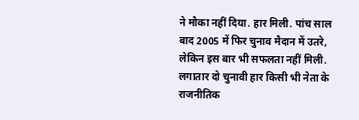ने मौका नहीं दिया. हार मिली. पांच साल बाद 2005 में फिर चुनाव मैदान में उतरे, लेकिन इस बार भी सफलता नहीं मिली. लगातार दो चुनावी हार किसी भी नेता के राजनीतिक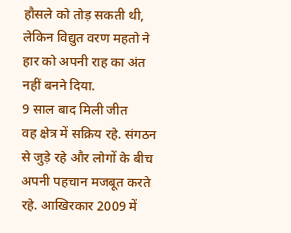हौसले को तोड़ सकती थी, लेकिन विद्युत वरण महतो ने हार को अपनी राह का अंत नहीं बनने दिया.
9 साल बाद मिली जीत
वह क्षेत्र में सक्रिय रहे. संगठन से जुड़े रहे और लोगों के बीच अपनी पहचान मजबूत करते रहे. आखिरकार 2009 में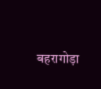बहरागोड़ा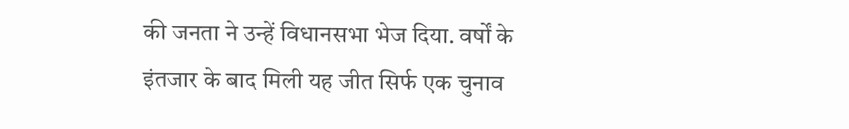की जनता ने उन्हें विधानसभा भेज दिया. वर्षों के इंतजार के बाद मिली यह जीत सिर्फ एक चुनाव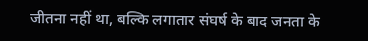जीतना नहीं था, बल्कि लगातार संघर्ष के बाद जनता के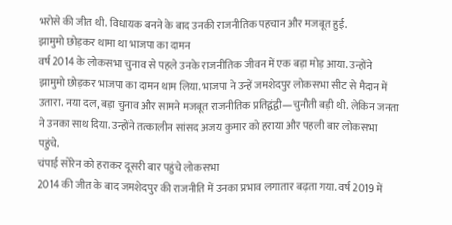भरोसे की जीत थी. विधायक बनने के बाद उनकी राजनीतिक पहचान और मजबूत हुई.
झामुमो छोड़कर थामा था भाजपा का दामन
वर्ष 2014 के लोकसभा चुनाव से पहले उनके राजनीतिक जीवन में एक बड़ा मोड़ आया. उन्होंने झामुमो छोड़कर भाजपा का दामन थाम लिया. भाजपा ने उन्हें जमशेदपुर लोकसभा सीट से मैदान में उतारा. नया दल, बड़ा चुनाव और सामने मजबूत राजनीतिक प्रतिद्वंद्वी—चुनौती बड़ी थी. लेकिन जनता ने उनका साथ दिया. उन्होंने तत्कालीन सांसद अजय कुमार को हराया और पहली बार लोकसभा पहुंचे.
चंपाई सोरेन को हराकर दूसरी बार पहुंचे लोकसभा
2014 की जीत के बाद जमशेदपुर की राजनीति में उनका प्रभाव लगातार बढ़ता गया. वर्ष 2019 में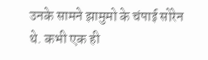उनके सामने झामुमो के चंपाई सोरेन थे. कभी एक ही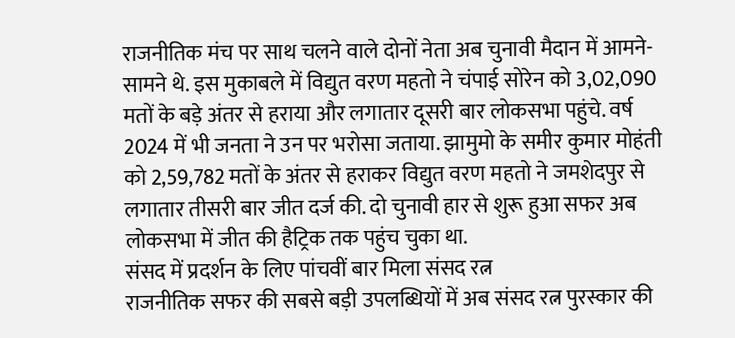राजनीतिक मंच पर साथ चलने वाले दोनों नेता अब चुनावी मैदान में आमने-सामने थे. इस मुकाबले में विद्युत वरण महतो ने चंपाई सोरेन को 3,02,090 मतों के बड़े अंतर से हराया और लगातार दूसरी बार लोकसभा पहुंचे. वर्ष 2024 में भी जनता ने उन पर भरोसा जताया. झामुमो के समीर कुमार मोहंती को 2,59,782 मतों के अंतर से हराकर विद्युत वरण महतो ने जमशेदपुर से लगातार तीसरी बार जीत दर्ज की. दो चुनावी हार से शुरू हुआ सफर अब लोकसभा में जीत की हैट्रिक तक पहुंच चुका था.
संसद में प्रदर्शन के लिए पांचवीं बार मिला संसद रत्न
राजनीतिक सफर की सबसे बड़ी उपलब्धियों में अब संसद रत्न पुरस्कार की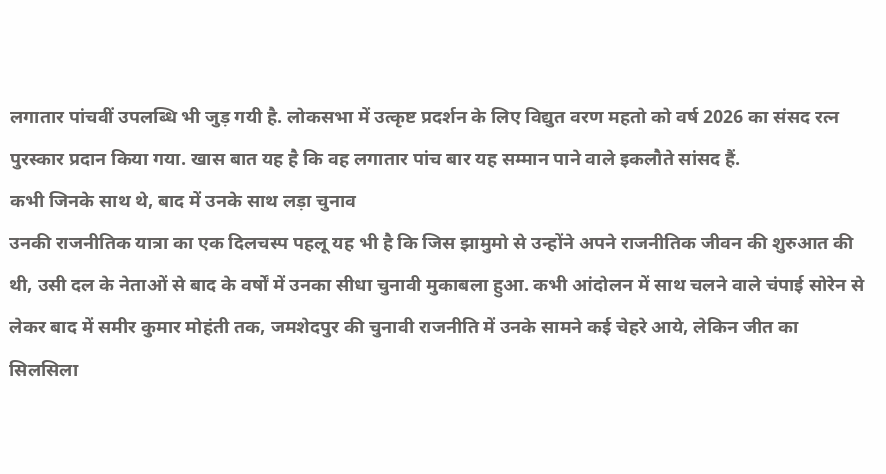लगातार पांचवीं उपलब्धि भी जुड़ गयी है. लोकसभा में उत्कृष्ट प्रदर्शन के लिए विद्युत वरण महतो को वर्ष 2026 का संसद रत्न पुरस्कार प्रदान किया गया. खास बात यह है कि वह लगातार पांच बार यह सम्मान पाने वाले इकलौते सांसद हैं.
कभी जिनके साथ थे, बाद में उनके साथ लड़ा चुनाव
उनकी राजनीतिक यात्रा का एक दिलचस्प पहलू यह भी है कि जिस झामुमो से उन्होंने अपने राजनीतिक जीवन की शुरुआत की थी, उसी दल के नेताओं से बाद के वर्षों में उनका सीधा चुनावी मुकाबला हुआ. कभी आंदोलन में साथ चलने वाले चंपाई सोरेन से लेकर बाद में समीर कुमार मोहंती तक, जमशेदपुर की चुनावी राजनीति में उनके सामने कई चेहरे आये, लेकिन जीत का सिलसिला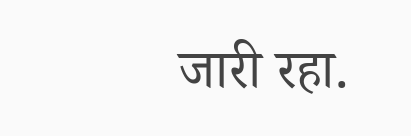जारी रहा.